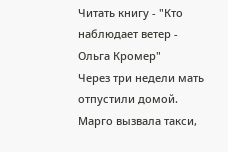Читать книгу - "Кто наблюдает ветер - Ольга Кромер"
Через три недели мать отпустили домой. Марго вызвала такси,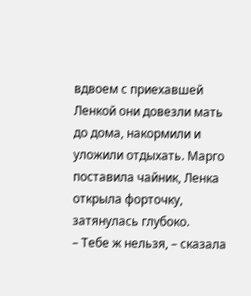вдвоем с приехавшей Ленкой они довезли мать до дома, накормили и уложили отдыхать. Марго поставила чайник, Ленка открыла форточку, затянулась глубоко.
– Тебе ж нельзя, – сказала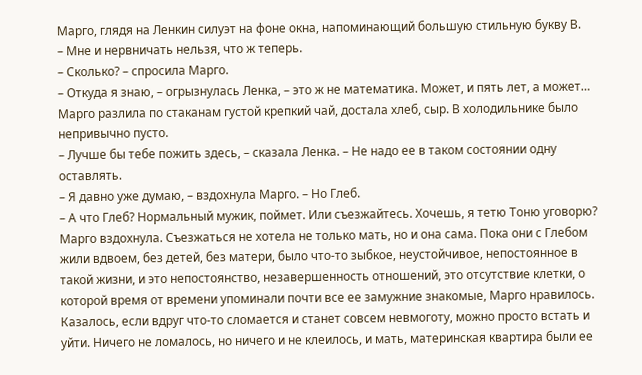Марго, глядя на Ленкин силуэт на фоне окна, напоминающий большую стильную букву В.
– Мне и нервничать нельзя, что ж теперь.
– Сколько? – спросила Марго.
– Откуда я знаю, – огрызнулась Ленка, – это ж не математика. Может, и пять лет, а может…
Марго разлила по стаканам густой крепкий чай, достала хлеб, сыр. В холодильнике было непривычно пусто.
– Лучше бы тебе пожить здесь, – сказала Ленка. – Не надо ее в таком состоянии одну оставлять.
– Я давно уже думаю, – вздохнула Марго. – Но Глеб.
– А что Глеб? Нормальный мужик, поймет. Или съезжайтесь. Хочешь, я тетю Тоню уговорю?
Марго вздохнула. Съезжаться не хотела не только мать, но и она сама. Пока они с Глебом жили вдвоем, без детей, без матери, было что-то зыбкое, неустойчивое, непостоянное в такой жизни, и это непостоянство, незавершенность отношений, это отсутствие клетки, о которой время от времени упоминали почти все ее замужние знакомые, Марго нравилось. Казалось, если вдруг что-то сломается и станет совсем невмоготу, можно просто встать и уйти. Ничего не ломалось, но ничего и не клеилось, и мать, материнская квартира были ее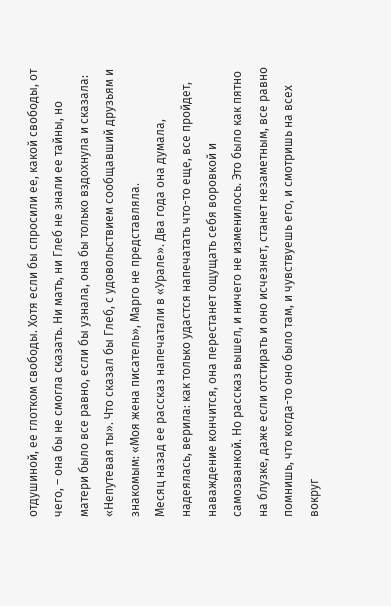отдушиной, ее глотком свободы. Хотя если бы спросили ее, какой свободы, от чего, – она бы не смогла сказать. Ни мать, ни Глеб не знали ее тайны, но матери было все равно, если бы узнала, она бы только вздохнула и сказала: «Непутевая ты». Что сказал бы Глеб, с удовольствием сообщавший друзьям и знакомым: «Моя жена писатель», Марго не представляла.
Месяц назад ее рассказ напечатали в «Урале». Два года она думала, надеялась, верила: как только удастся напечатать что-то еще, все пройдет, наваждение кончится, она перестанет ощущать себя воровкой и самозванкой. Но рассказ вышел, и ничего не изменилось. Это было как пятно на блузке, даже если отстирать и оно исчезнет, станет незаметным, все равно помнишь, что когда-то оно было там, и чувствуешь его, и смотришь на всех вокруг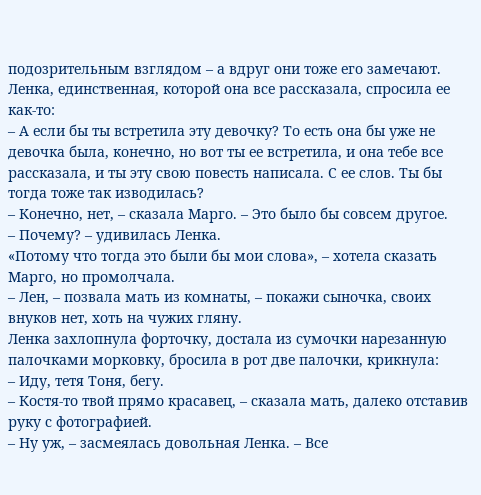подозрительным взглядом – а вдруг они тоже его замечают.
Ленка, единственная, которой она все рассказала, спросила ее как-то:
– А если бы ты встретила эту девочку? То есть она бы уже не девочка была, конечно, но вот ты ее встретила, и она тебе все рассказала, и ты эту свою повесть написала. С ее слов. Ты бы тогда тоже так изводилась?
– Конечно, нет, – сказала Марго. – Это было бы совсем другое.
– Почему? – удивилась Ленка.
«Потому что тогда это были бы мои слова», – хотела сказать Марго, но промолчала.
– Лен, – позвала мать из комнаты, – покажи сыночка, своих внуков нет, хоть на чужих гляну.
Ленка захлопнула форточку, достала из сумочки нарезанную палочками морковку, бросила в рот две палочки, крикнула:
– Иду, тетя Тоня, бегу.
– Костя-то твой прямо красавец, – сказала мать, далеко отставив руку с фотографией.
– Ну уж, – засмеялась довольная Ленка. – Все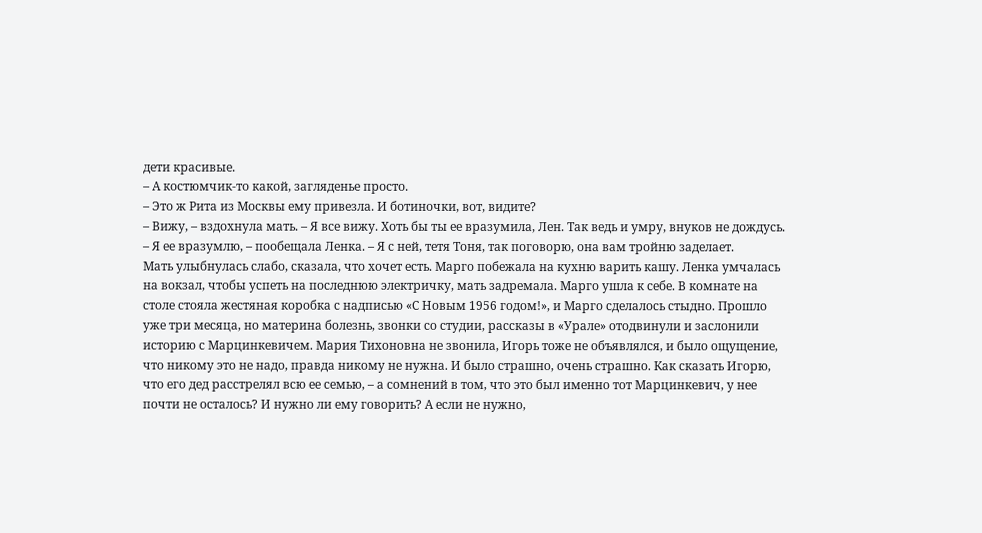дети красивые.
– А костюмчик-то какой, загляденье просто.
– Это ж Рита из Москвы ему привезла. И ботиночки, вот, видите?
– Вижу, – вздохнула мать. – Я все вижу. Хоть бы ты ее вразумила, Лен. Так ведь и умру, внуков не дождусь.
– Я ее вразумлю, – пообещала Ленка. – Я с ней, тетя Тоня, так поговорю, она вам тройню заделает.
Мать улыбнулась слабо, сказала, что хочет есть. Марго побежала на кухню варить кашу. Ленка умчалась на вокзал, чтобы успеть на последнюю электричку, мать задремала. Марго ушла к себе. В комнате на столе стояла жестяная коробка с надписью «С Новым 1956 годом!», и Марго сделалось стыдно. Прошло уже три месяца, но материна болезнь, звонки со студии, рассказы в «Урале» отодвинули и заслонили историю с Марцинкевичем. Мария Тихоновна не звонила, Игорь тоже не объявлялся, и было ощущение, что никому это не надо, правда никому не нужна. И было страшно, очень страшно. Как сказать Игорю, что его дед расстрелял всю ее семью, – а сомнений в том, что это был именно тот Марцинкевич, у нее почти не осталось? И нужно ли ему говорить? А если не нужно,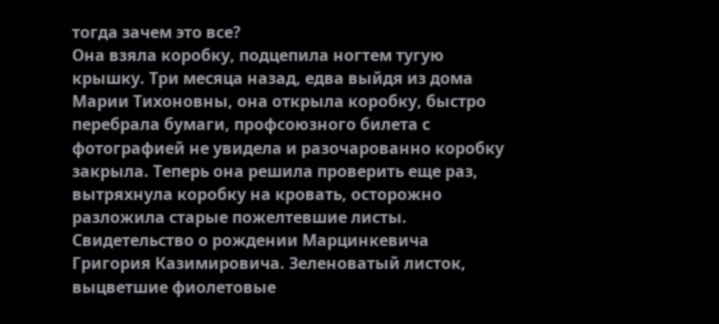тогда зачем это все?
Она взяла коробку, подцепила ногтем тугую крышку. Три месяца назад, едва выйдя из дома Марии Тихоновны, она открыла коробку, быстро перебрала бумаги, профсоюзного билета с фотографией не увидела и разочарованно коробку закрыла. Теперь она решила проверить еще раз, вытряхнула коробку на кровать, осторожно разложила старые пожелтевшие листы. Свидетельство о рождении Марцинкевича Григория Казимировича. Зеленоватый листок, выцветшие фиолетовые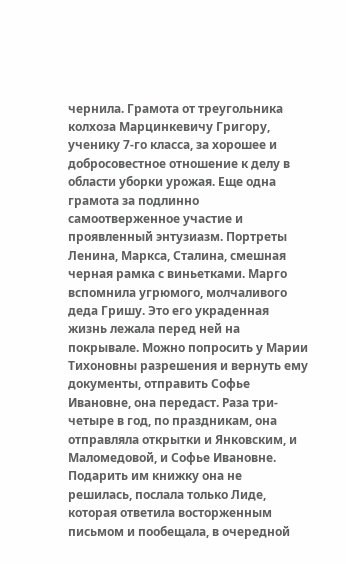чернила. Грамота от треугольника колхоза Марцинкевичу Григору, ученику 7-го класса, за хорошее и добросовестное отношение к делу в области уборки урожая. Еще одна грамота за подлинно самоотверженное участие и проявленный энтузиазм. Портреты Ленина, Маркса, Сталина, смешная черная рамка с виньетками. Марго вспомнила угрюмого, молчаливого деда Гришу. Это его украденная жизнь лежала перед ней на покрывале. Можно попросить у Марии Тихоновны разрешения и вернуть ему документы, отправить Софье Ивановне, она передаст. Раза три-четыре в год, по праздникам, она отправляла открытки и Янковским, и Маломедовой, и Софье Ивановне. Подарить им книжку она не решилась, послала только Лиде, которая ответила восторженным письмом и пообещала, в очередной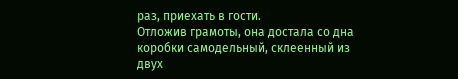раз, приехать в гости.
Отложив грамоты, она достала со дна коробки самодельный, склеенный из двух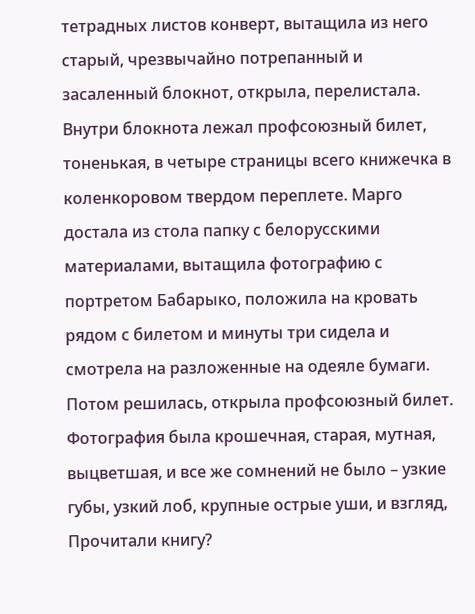тетрадных листов конверт, вытащила из него старый, чрезвычайно потрепанный и засаленный блокнот, открыла, перелистала. Внутри блокнота лежал профсоюзный билет, тоненькая, в четыре страницы всего книжечка в коленкоровом твердом переплете. Марго достала из стола папку с белорусскими материалами, вытащила фотографию с портретом Бабарыко, положила на кровать рядом с билетом и минуты три сидела и смотрела на разложенные на одеяле бумаги. Потом решилась, открыла профсоюзный билет. Фотография была крошечная, старая, мутная, выцветшая, и все же сомнений не было – узкие губы, узкий лоб, крупные острые уши, и взгляд,
Прочитали книгу?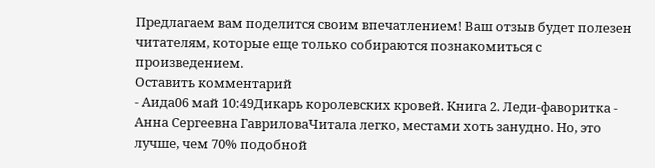Предлагаем вам поделится своим впечатлением! Ваш отзыв будет полезен читателям, которые еще только собираются познакомиться с произведением.
Оставить комментарий
- Аида06 май 10:49Дикарь королевских кровей. Книга 2. Леди-фаворитка - Анна Сергеевна ГавриловаЧитала легко, местами хоть занудно. Но, это лучше, чем 70% подобной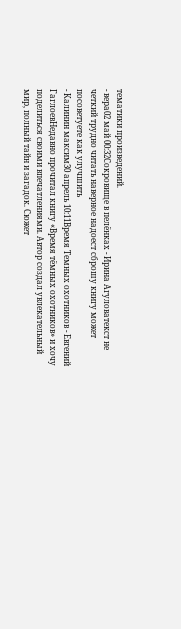тематики произведений.
- вера02 май 00:32Сокровище в пелёнках - Ирина Агуловатекст не четкий трудно читать наверное надоест сброшу книгу может посоветуете как улучшить
- Калинин максим30 апрель 10:11Время Темных охотников - Евгений ГаглоевНедавно прочитал книгу «Время тёмных охотников» и хочу поделиться своими впечатлениями. Автор создал увлекательный мир, полный тайн и загадок. Сюжет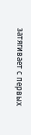затягивает с первых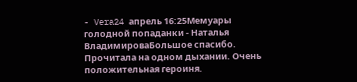- Vera24 апрель 16:25Мемуары голодной попаданки - Наталья ВладимироваБольшое спасибо. Прочитала на одном дыхании. Очень положительная героиня.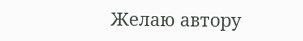Желаю автору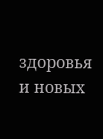здоровья и новых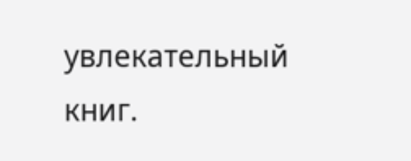увлекательный книг.